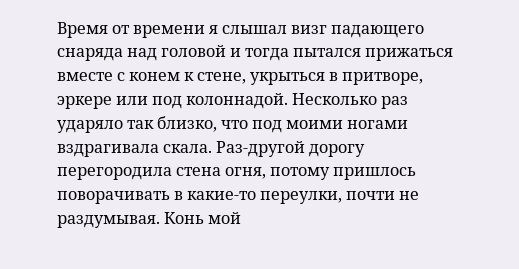Время от времени я слышал визг падающего снаряда над головой и тогда пытался прижаться вместе с конем к стене, укрыться в притворе, эркере или под колоннадой. Несколько раз ударяло так близко, что под моими ногами вздрагивала скала. Раз-другой дорогу перегородила стена огня, потому пришлось поворачивать в какие-то переулки, почти не раздумывая. Конь мой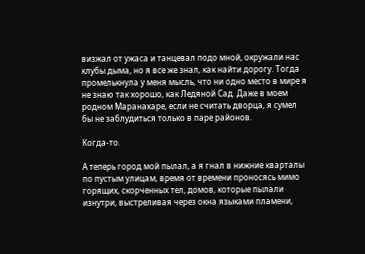визжал от ужаса и танцевал подо мной, окружали нас клубы дыма, но я все же знал, как найти дорогу. Тогда промелькнула у меня мысль, что ни одно место в мире я не знаю так хорошо, как Ледяной Сад. Даже в моем родном Маранахаре, если не считать дворца, я сумел бы не заблудиться только в паре районов.

Когда-то.

А теперь город мой пылал, а я гнал в нижние кварталы по пустым улицам, время от времени проносясь мимо горящих, скорченных тел, домов, которые пылали изнутри, выстреливая через окна языками пламени,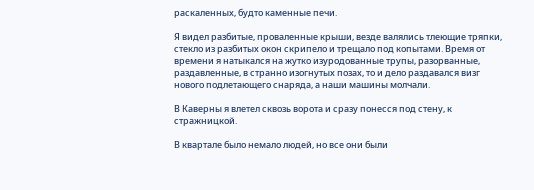раскаленных, будто каменные печи.

Я видел разбитые, проваленные крыши, везде валялись тлеющие тряпки, стекло из разбитых окон скрипело и трещало под копытами. Время от времени я натыкался на жутко изуродованные трупы, разорванные, раздавленные, в странно изогнутых позах, то и дело раздавался визг нового подлетающего снаряда, а наши машины молчали.

В Каверны я влетел сквозь ворота и сразу понесся под стену, к стражницкой.

В квартале было немало людей, но все они были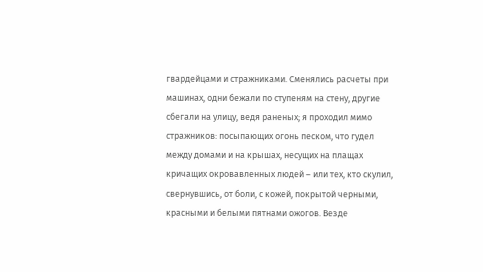гвардейцами и стражниками. Сменялись расчеты при машинах, одни бежали по ступеням на стену, другие сбегали на улицу, ведя раненых; я проходил мимо стражников: посыпающих огонь песком, что гудел между домами и на крышах, несущих на плащах кричащих окровавленных людей – или тех, кто скулил, свернувшись, от боли, с кожей, покрытой черными, красными и белыми пятнами ожогов. Везде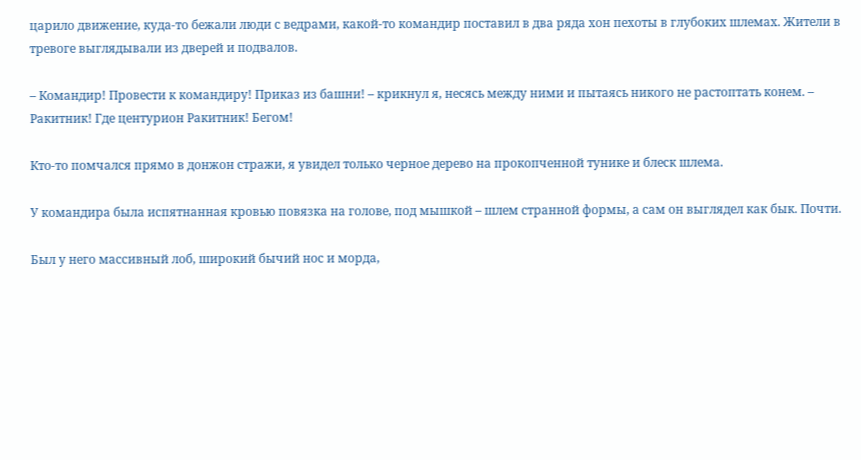царило движение, куда-то бежали люди с ведрами, какой-то командир поставил в два ряда хон пехоты в глубоких шлемах. Жители в тревоге выглядывали из дверей и подвалов.

– Командир! Провести к командиру! Приказ из башни! – крикнул я, несясь между ними и пытаясь никого не растоптать конем. – Ракитник! Где центурион Ракитник! Бегом!

Кто-то помчался прямо в донжон стражи, я увидел только черное дерево на прокопченной тунике и блеск шлема.

У командира была испятнанная кровью повязка на голове, под мышкой – шлем странной формы, а сам он выглядел как бык. Почти.

Был у него массивный лоб, широкий бычий нос и морда,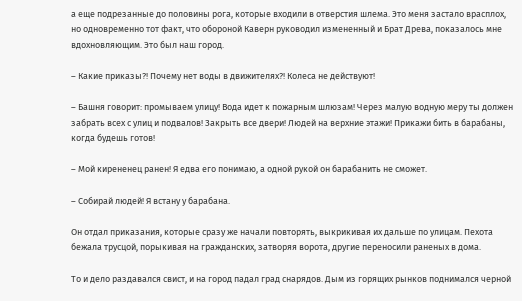а еще подрезанные до половины рога, которые входили в отверстия шлема. Это меня застало врасплох, но одновременно тот факт, что обороной Каверн руководил измененный и Брат Древа, показалось мне вдохновляющим. Это был наш город.

– Какие приказы?! Почему нет воды в движителях?! Колеса не действуют!

– Башня говорит: промываем улицу! Вода идет к пожарным шлюзам! Через малую водную меру ты должен забрать всех с улиц и подвалов! Закрыть все двери! Людей на верхние этажи! Прикажи бить в барабаны, когда будешь готов!

– Мой кирененец ранен! Я едва его понимаю, а одной рукой он барабанить не сможет.

– Собирай людей! Я встану у барабана.

Он отдал приказания, которые сразу же начали повторять, выкрикивая их дальше по улицам. Пехота бежала трусцой, порыкивая на гражданских, затворяя ворота, другие переносили раненых в дома.

То и дело раздавался свист, и на город падал град снарядов. Дым из горящих рынков поднимался черной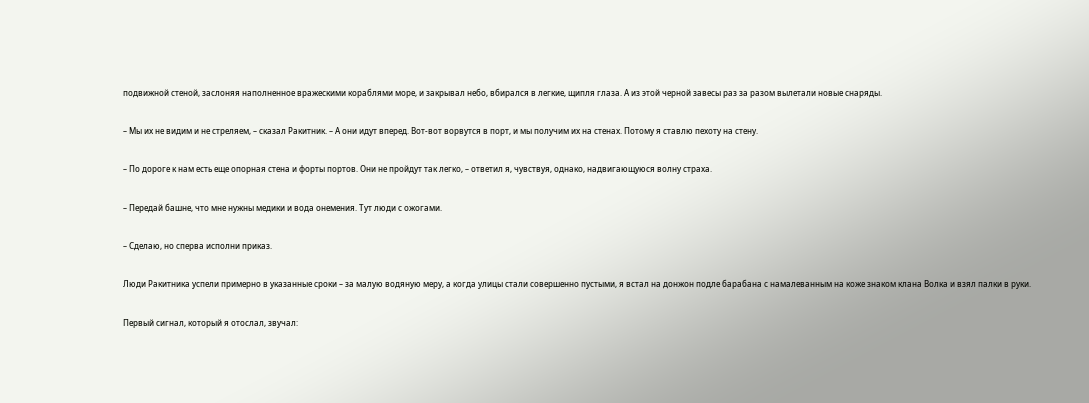подвижной стеной, заслоняя наполненное вражескими кораблями море, и закрывал небо, вбирался в легкие, щипля глаза. А из этой черной завесы раз за разом вылетали новые снаряды.

– Мы их не видим и не стреляем, – сказал Ракитник. – А они идут вперед. Вот-вот ворвутся в порт, и мы получим их на стенах. Потому я ставлю пехоту на стену.

– По дороге к нам есть еще опорная стена и форты портов. Они не пройдут так легко, – ответил я, чувствуя, однако, надвигающуюся волну страха.

– Передай башне, что мне нужны медики и вода онемения. Тут люди с ожогами.

– Сделаю, но сперва исполни приказ.

Люди Ракитника успели примерно в указанные сроки – за малую водяную меру, а когда улицы стали совершенно пустыми, я встал на донжон подле барабана с намалеванным на коже знаком клана Волка и взял палки в руки.

Первый сигнал, который я отослал, звучал: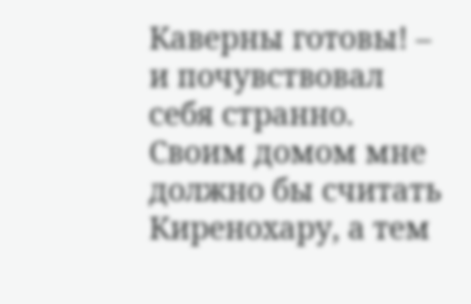Каверны готовы! – и почувствовал себя странно. Своим домом мне должно бы считать Киренохару, а тем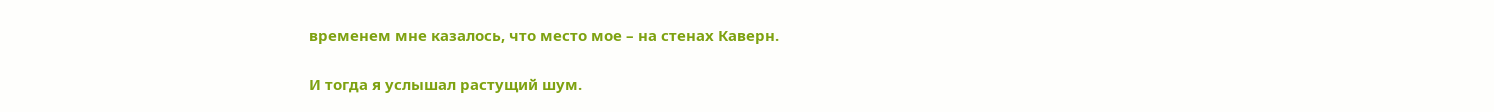временем мне казалось, что место мое – на стенах Каверн.

И тогда я услышал растущий шум.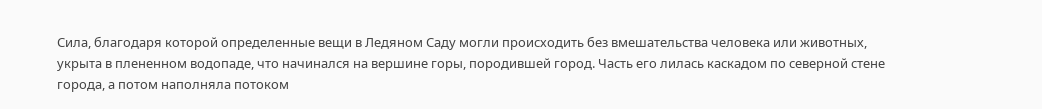Сила, благодаря которой определенные вещи в Ледяном Саду могли происходить без вмешательства человека или животных, укрыта в плененном водопаде, что начинался на вершине горы, породившей город. Часть его лилась каскадом по северной стене города, а потом наполняла потоком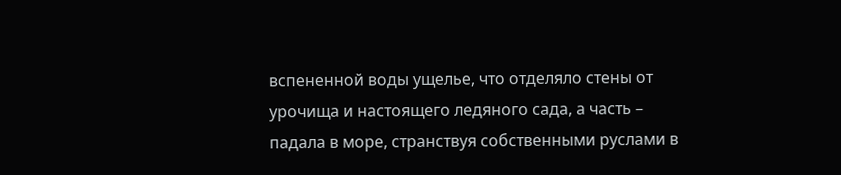вспененной воды ущелье, что отделяло стены от урочища и настоящего ледяного сада, а часть – падала в море, странствуя собственными руслами в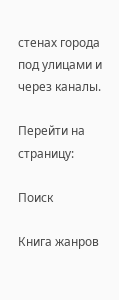стенах города под улицами и через каналы.

Перейти на страницу:

Поиск

Книга жанров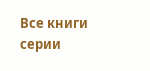Все книги серии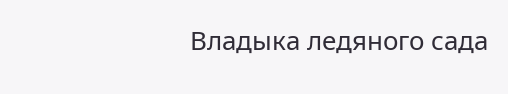Владыка ледяного сада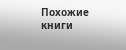Похожие книги